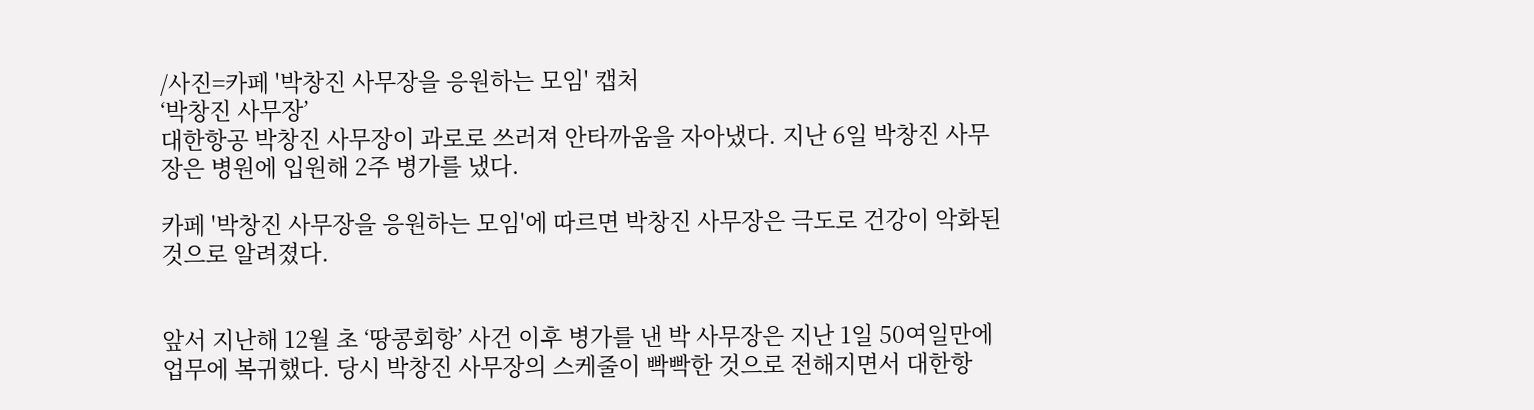/사진=카페 '박창진 사무장을 응원하는 모임' 캡처
‘박창진 사무장’
대한항공 박창진 사무장이 과로로 쓰러져 안타까움을 자아냈다. 지난 6일 박창진 사무장은 병원에 입원해 2주 병가를 냈다.

카페 '박창진 사무장을 응원하는 모임'에 따르면 박창진 사무장은 극도로 건강이 악화된 것으로 알려졌다.


앞서 지난해 12월 초 ‘땅콩회항’ 사건 이후 병가를 낸 박 사무장은 지난 1일 50여일만에 업무에 복귀했다. 당시 박창진 사무장의 스케줄이 빡빡한 것으로 전해지면서 대한항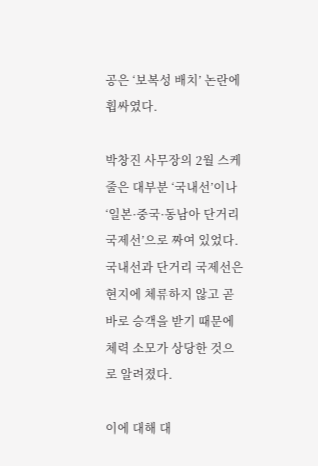공은 ‘보복성 배치’ 논란에 휩싸였다.

박창진 사무장의 2월 스케줄은 대부분 ‘국내선’이나 ‘일본·중국·동남아 단거리 국제선’으로 짜여 있었다. 국내선과 단거리 국제선은 현지에 체류하지 않고 곧바로 승객을 받기 때문에 체력 소모가 상당한 것으로 알려졌다.

이에 대해 대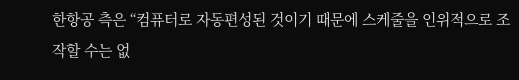한항공 측은 “컴퓨터로 자동편성된 것이기 때문에 스케줄을 인위적으로 조작할 수는 없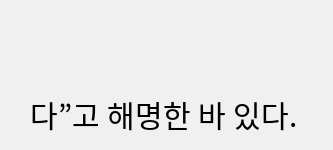다”고 해명한 바 있다.